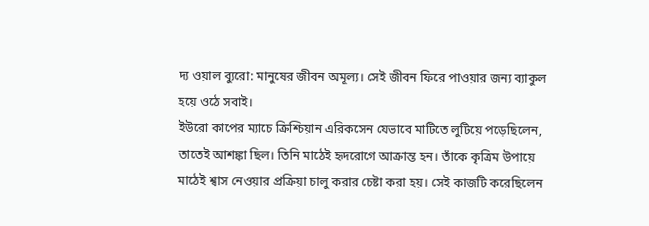দ্য ওয়াল ব্যুরো: মানুষের জীবন অমূল্য। সেই জীবন ফিরে পাওয়ার জন্য ব্যাকুল হয়ে ওঠে সবাই।
ইউরো কাপের ম্যাচে ক্রিশ্চিয়ান এরিকসেন যেভাবে মাটিতে লুটিয়ে পড়েছিলেন, তাতেই আশঙ্কা ছিল। তিনি মাঠেই হৃদরোগে আক্রান্ত হন। তাঁকে কৃত্রিম উপায়ে মাঠেই শ্বাস নেওয়ার প্রক্রিয়া চালু করার চেষ্টা করা হয়। সেই কাজটি করেছিলেন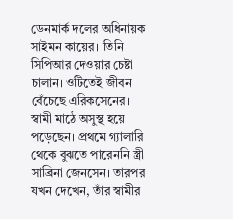ডেনমার্ক দলের অধিনায়ক সাইমন কায়ের। তিনি সিপিআর দেওয়ার চেষ্টা চালান। ওটিতেই জীবন বেঁচেছে এরিকসেনের।
স্বামী মাঠে অসুস্থ হয়ে পড়েছেন। প্রথমে গ্যালারি থেকে বুঝতে পারেননি স্ত্রী সাব্রিনা জেনসেন। তারপর যখন দেখেন, তাঁর স্বামীর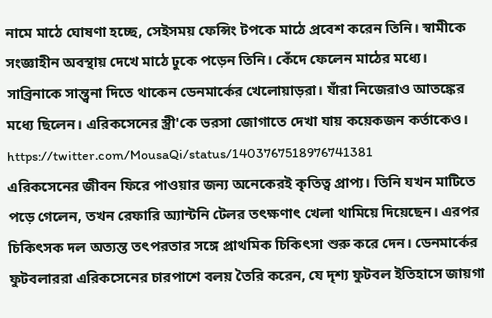নামে মাঠে ঘোষণা হচ্ছে, সেইসময় ফেন্সিং টপকে মাঠে প্রবেশ করেন তিনি। স্বামীকে সংজ্ঞাহীন অবস্থায় দেখে মাঠে ঢুকে পড়েন তিনি। কেঁদে ফেলেন মাঠের মধ্যে।
সাব্রিনাকে সান্ত্বনা দিতে থাকেন ডেনমার্কের খেলোয়াড়রা। যাঁরা নিজেরাও আতঙ্কের মধ্যে ছিলেন। এরিকসেনের স্ত্রী'কে ভরসা জোগাতে দেখা যায় কয়েকজন কর্তাকেও।
https://twitter.com/MousaQi/status/1403767518976741381
এরিকসেনের জীবন ফিরে পাওয়ার জন্য অনেকেরই কৃতিত্ব প্রাপ্য। তিনি যখন মাটিতে পড়ে গেলেন, তখন রেফারি অ্যান্টনি টেলর তৎক্ষণাৎ খেলা থামিয়ে দিয়েছেন। এরপর চিকিৎসক দল অত্যন্ত তৎপরতার সঙ্গে প্রাথমিক চিকিৎসা শুরু করে দেন। ডেনমার্কের ফুটবলাররা এরিকসেনের চারপাশে বলয় তৈরি করেন, যে দৃশ্য ফুটবল ইতিহাসে জায়গা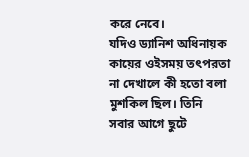করে নেবে।
যদিও ড্যানিশ অধিনায়ক কায়ের ওইসময় তৎপরতা না দেখালে কী হতো বলা মুশকিল ছিল। তিনি সবার আগে ছুটে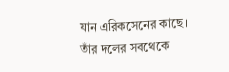যান এরিকসেনের কাছে। তাঁর দলের সবথেকে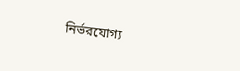নির্ভরযোগ্য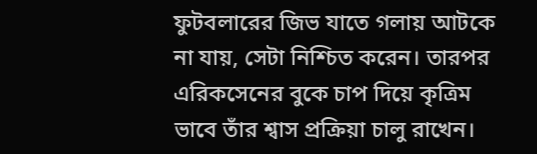ফুটবলারের জিভ যাতে গলায় আটকে না যায়, সেটা নিশ্চিত করেন। তারপর এরিকসেনের বুকে চাপ দিয়ে কৃত্রিম ভাবে তাঁর শ্বাস প্রক্রিয়া চালু রাখেন।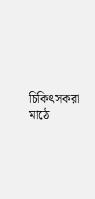চিকিৎসকরা মাঠে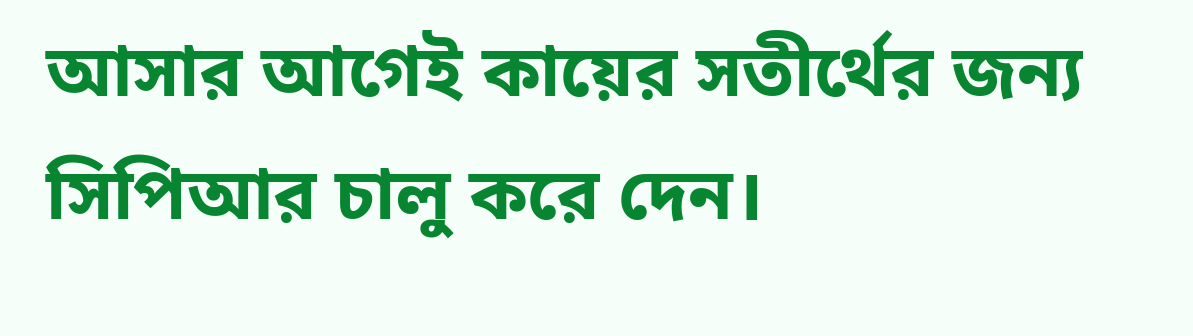আসার আগেই কায়ের সতীর্থের জন্য সিপিআর চালু করে দেন।